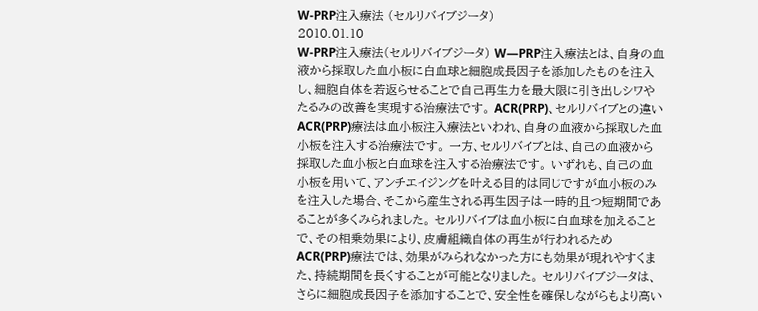W-PRP注入療法 (セルリバイブジータ)
2010.01.10
W-PRP注入療法(セルリバイブジータ) W―PRP注入療法とは、自身の血液から採取した血小板に白血球と細胞成長因子を添加したものを注入し、細胞自体を若返らせることで自己再生力を最大限に引き出しシワやたるみの改善を実現する治療法です。 ACR(PRP)、セルリバイブとの違い ACR(PRP)療法は血小板注入療法といわれ、自身の血液から採取した血小板を注入する治療法です。 一方、セルリバイブとは、自己の血液から採取した血小板と白血球を注入する治療法です。 いずれも、自己の血小板を用いて、アンチエイジングを叶える目的は同じですが血小板のみを注入した場合、そこから産生される再生因子は一時的且つ短期間であることが多くみられました。 セルリバイブは血小板に白血球を加えることで、その相乗効果により、皮膚組織自体の再生が行われるためACR(PRP)療法では、効果がみられなかった方にも効果が現れやすくまた、持続期間を長くすることが可能となりました。 セルリバイブジータは、さらに細胞成長因子を添加することで、安全性を確保しながらもより高い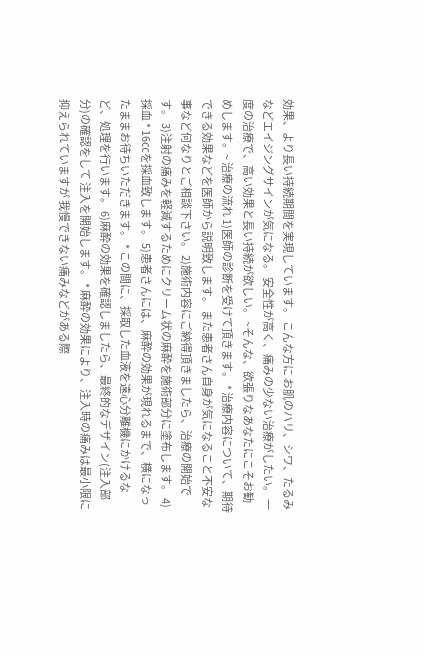効果、より長い持続期間を実現しています。 こんな方に お肌のハリ、シワ、たるみなどエイジングサインが気になる。 安全性が高く、痛みの少ない治療がしたい。 一度の治療で、高い効果と長い持続が欲しい。 ~そんな、欲張りなあなたにこそお勧めします。~ 治療の流れ 1)医師の診断を受けて頂きます。 * 治療内容について、期待できる効果などを医師から説明致します。 また患者さん自身が気になること不安な事など何なりとご相談下さい。 2)施術内容にご納得頂きましたら、治療の開始です。 3)注射の痛みを軽減するためにクリーム状の麻酔を施術部分に塗布します。 4)採血 * 16㏄を採血致します。 5)患者さんには、麻酔の効果が現れるまで、横になったままお待ちいただきます。 * この間に、採取した血液を遠心分離機にかけるなど、処理を行います。 6)麻酔の効果を確認しましたら、最終的なデザイン(注入部分)の確認をして 注入を開始します。 * 麻酔の効果により、注入時の痛みは最小限に抑えられていますが 我慢できない痛みなどがある際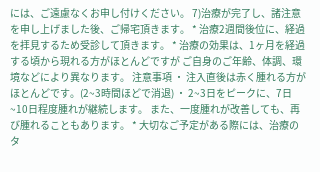には、ご遠慮なくお申し付けください。 7)治療が完了し、諸注意を申し上げました後、ご帰宅頂きます。 * 治療2週間後位に、経過を拝見するため受診して頂きます。 * 治療の効果は、1ヶ月を経過する頃から現れる方がほとんどですが ご自身のご年齢、体調、環境などにより異なります。 注意事項 ・ 注入直後は赤く腫れる方がほとんどです。(2~3時間ほどで消退) ・ 2~3日をピークに、7日~10日程度腫れが継続します。 また、一度腫れが改善しても、再び腫れることもあります。 * 大切なご予定がある際には、治療のタ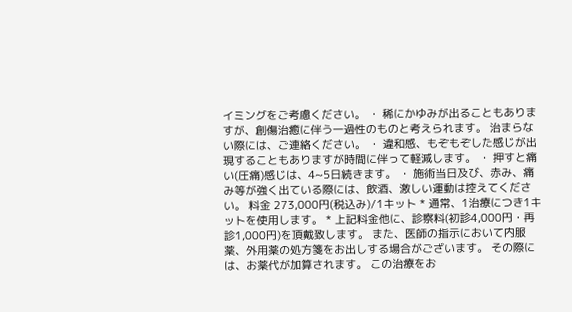イミングをご考慮ください。 ・ 稀にかゆみが出ることもありますが、創傷治癒に伴う一過性のものと考えられます。 治まらない際には、ご連絡ください。 ・ 違和感、もぞもぞした感じが出現することもありますが時間に伴って軽減します。 ・ 押すと痛い(圧痛)感じは、4~5日続きます。 ・ 施術当日及び、赤み、痛み等が強く出ている際には、飲酒、激しい運動は控えてください。 料金 273,000円(税込み)/1キット * 通常、1治療につき1キットを使用します。 * 上記料金他に、診察料(初診4,000円・再診1,000円)を頂戴致します。 また、医師の指示において内服薬、外用薬の処方箋をお出しする場合がございます。 その際には、お薬代が加算されます。 この治療をお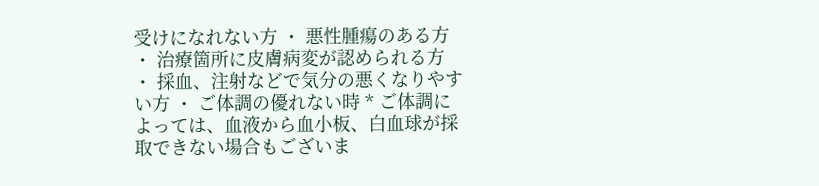受けになれない方 ・ 悪性腫瘍のある方 ・ 治療箇所に皮膚病変が認められる方 ・ 採血、注射などで気分の悪くなりやすい方 ・ ご体調の優れない時 * ご体調によっては、血液から血小板、白血球が採取できない場合もございま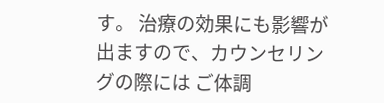す。 治療の効果にも影響が出ますので、カウンセリングの際には ご体調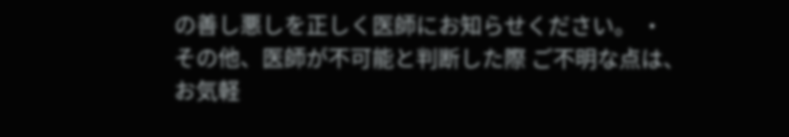の善し悪しを正しく医師にお知らせください。 ・ その他、医師が不可能と判断した際 ご不明な点は、お気軽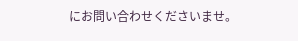にお問い合わせくださいませ。